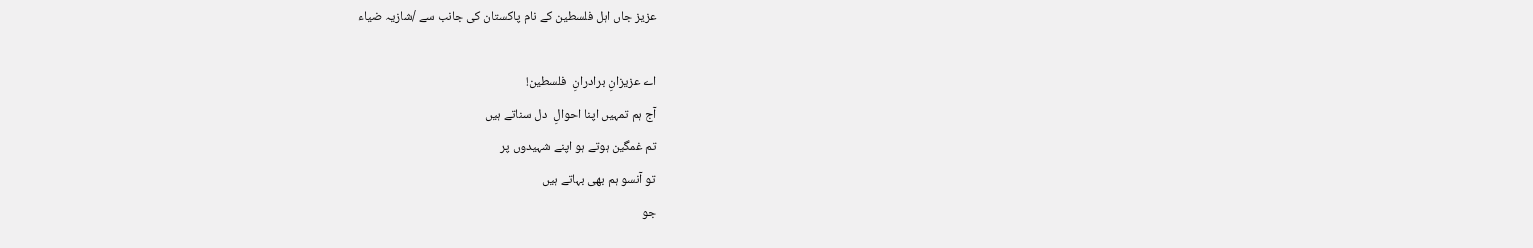عزیز جاں اہل فلسطین کے نام پاکستان کی جانب سے /شازیہ ضیاء

اے عزیزانِ برادرانِ  فلسطین!
آج ہم تمہیں اپنا احوالِ  دل سناتے ہیں
تم غمگین ہوتے ہو اپنے شہیدوں پر
تو آنسو ہم بھی بہاتے ہیں
جو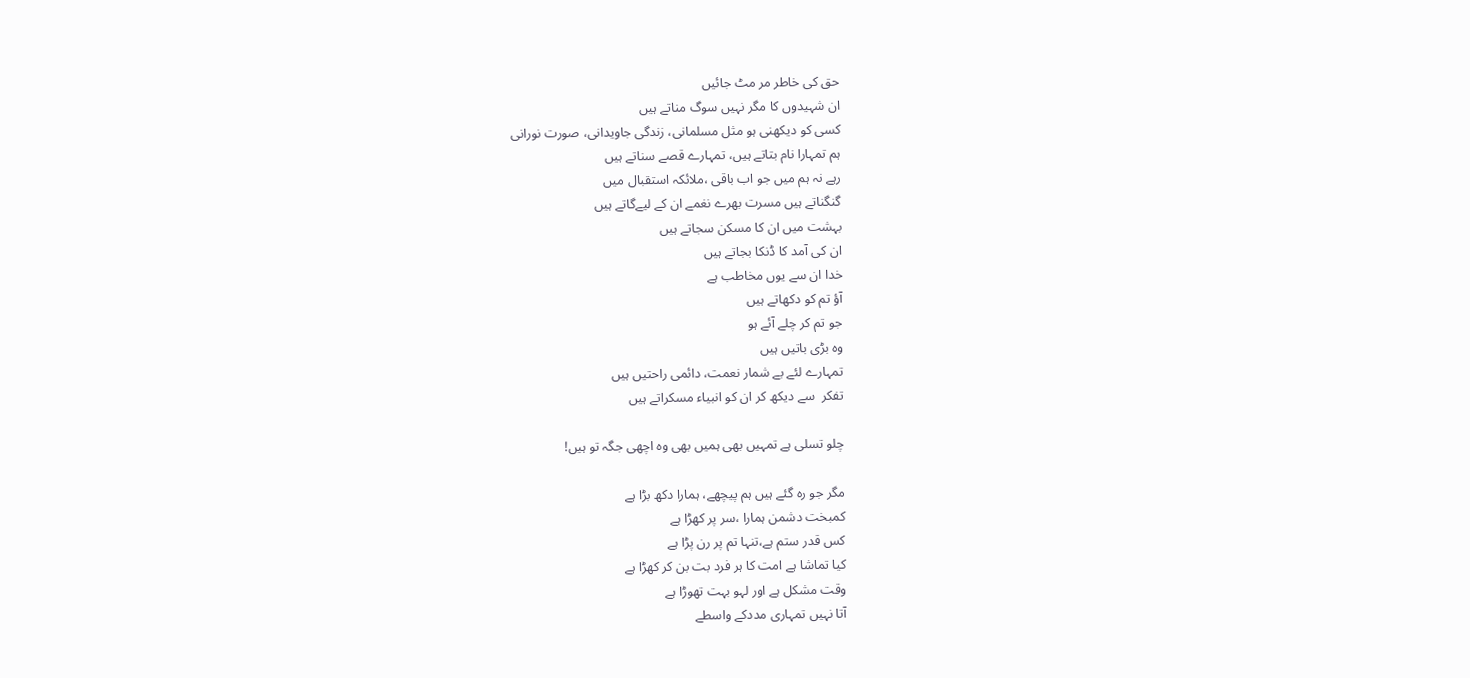حق کی خاطر مر مٹ جائیں
ان شہیدوں کا مگر نہیں سوگ مناتے ہیں
کسی کو دیکھنی ہو مثل مسلمانی، زندگی جاویدانی، صورت نورانی
ہم تمہارا نام بتاتے ہیں، تمہارے قصے سناتے ہیں
رہے نہ ہم میں جو اب باقی ،ملائکہ استقبال میں
گنگناتے ہیں مسرت بھرے نغمے ان کے لیےگاتے ہیں
بہشت میں ان کا مسکن سجاتے ہیں
ان کی آمد کا ڈنکا بجاتے ہیں
خدا ان سے یوں مخاطب ہے
آؤ تم کو دکھاتے ہیں
جو تم کر چلے آئے ہو
وہ بڑی باتیں ہیں
تمہارے لئے بے شمار نعمت، دائمی راحتیں ہیں
تفکر  سے دیکھ کر ان کو انبیاء مسکراتے ہیں

چلو تسلی ہے تمہیں بھی ہمیں بھی وہ اچھی جگہ تو ہیں!

مگر جو رہ گئے ہیں ہم پیچھے، ہمارا دکھ بڑا ہے
کمبخت دشمن ہمارا ،سر پر کھڑا ہے
کس قدر ستم ہے،تنہا تم پر رن پڑا ہے
کیا تماشا ہے امت کا ہر فرد بت بن کر کھڑا ہے
وقت مشکل ہے اور لہو بہت تھوڑا ہے
آتا نہیں تمہاری مددکے واسطے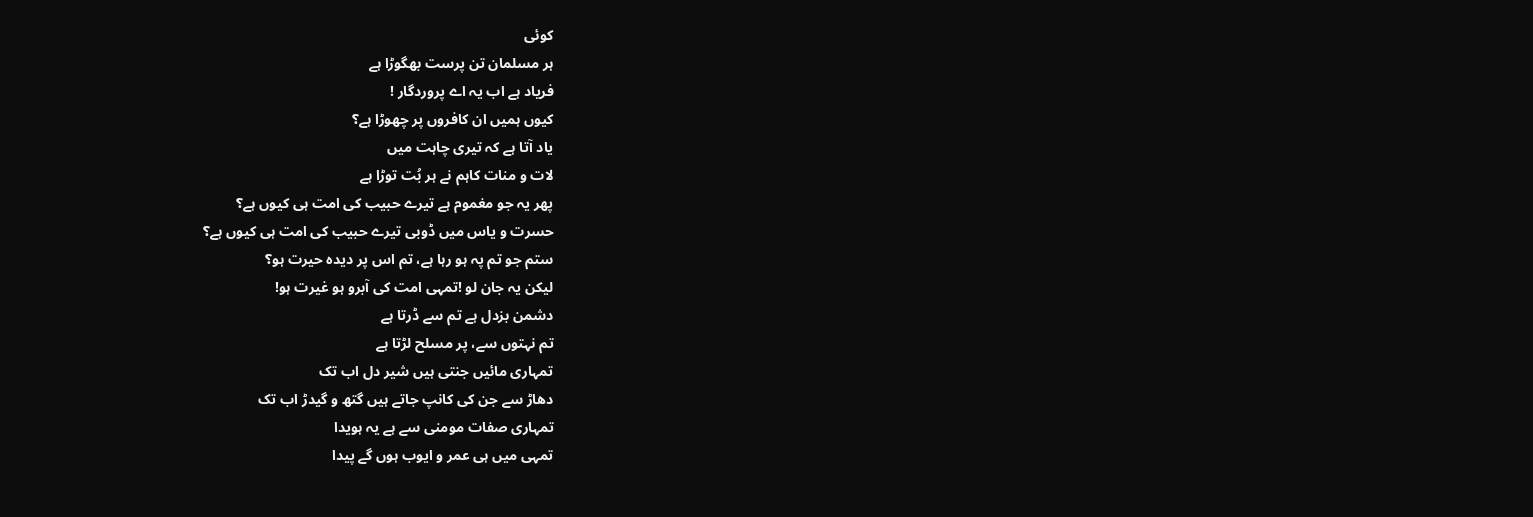کوئی
ہر مسلمان تن پرست بھگوڑا ہے
فریاد ہے اب یہ اے پروردگار !
کیوں ہمیں ان کافروں پر چھوڑا ہے؟
یاد آتا ہے کہ تیری چاہت میں
لات و منات کاہم نے ہر بُت توڑا ہے
پھر یہ جو مغموم ہے تیرے حبیب کی امت ہی کیوں ہے؟
حسرت و یاس میں ڈوبی تیرے حبیب کی امت ہی کیوں ہے؟
ستم جو تم پہ ہو رہا ہے، تم اس پر دیدہ حیرت ہو؟
لیکن یہ جان لو !تمہی امت کی آبرو ہو غیرت ہو!
دشمن بزدل ہے تم سے ڈرتا ہے
تم نہتوں سے، پر مسلح لڑتا ہے
تمہاری مائیں جنتی ہیں شیر دل اب تک
دھاڑ سے جن کی کانپ جاتے ہیں گتھ و گیدڑ اب تک
تمہاری صفات مومنی سے ہے یہ ہویدا
تمہی میں ہی عمر و ایوب ہوں گے پیدا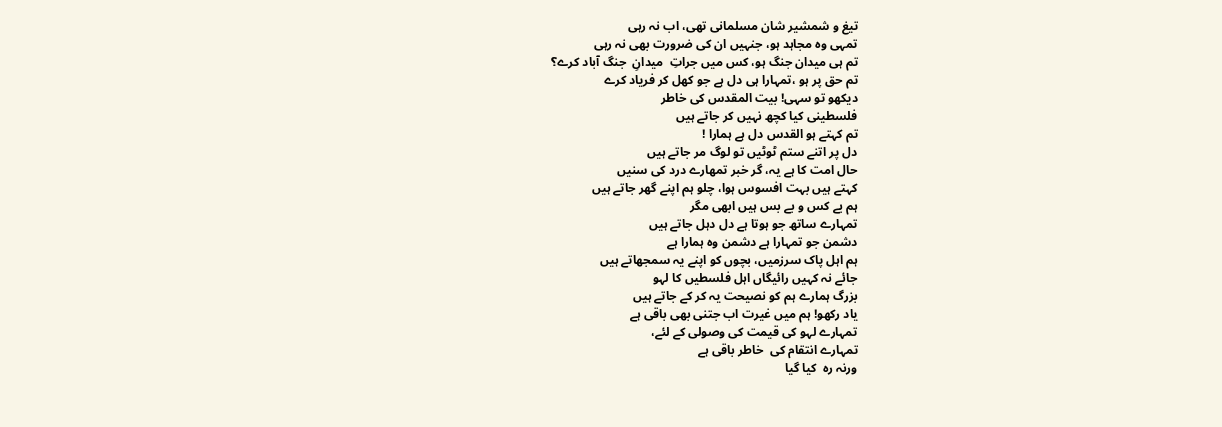تیغ و شمشیر شان مسلمانی تھی، اب نہ رہی
تمہی وہ مجاہد ہو، جنہیں ان کی ضرورت بھی نہ رہی
تم ہی میدان جنگ ہو، کس میں جراتِ  میدانِ  جنگ آباد کرے؟
تم حق پر ہو ،تمہارا ہی دل ہے جو کھل کر فریاد کرے
دیکھو تو سہی! بیت المقدس کی خاطر
فلسطینی کیا کچھ نہیں کر جاتے ہیں
تم کہتے ہو القدس دل ہے ہمارا !
دل پر اتنے ستم ٹوٹیں تو لوگ مر جاتے ہیں
حال امت کا ہے یہ، گر خبر تمھارے درد کی سنیں
کہتے ہیں بہت افسوس ہوا، چلو ہم اپنے گھر جاتے ہیں
ہم بے کس و بے بس ہیں ابھی مگر
تمہارے ساتھ جو ہوتا ہے دل دہل جاتے ہیں
دشمن جو تمہارا ہے دشمن وہ ہمارا ہے
ہم اہل پاک سرزمیں، بچوں کو اپنے یہ سمجھاتے ہیں
جائے نہ کہیں رائیگاں اہل فلسطیں کا لہو
بزرگ ہمارے ہم کو نصیحت یہ کر کے جاتے ہیں
یاد رکھو! ہم میں غیرت اب جتنی بھی باقی ہے
تمہارے لہو کی قیمت کی وصولی کے لئے،
تمہارے انتقام کی  خاطر باقی ہے
ورنہ رہ  کیا گیا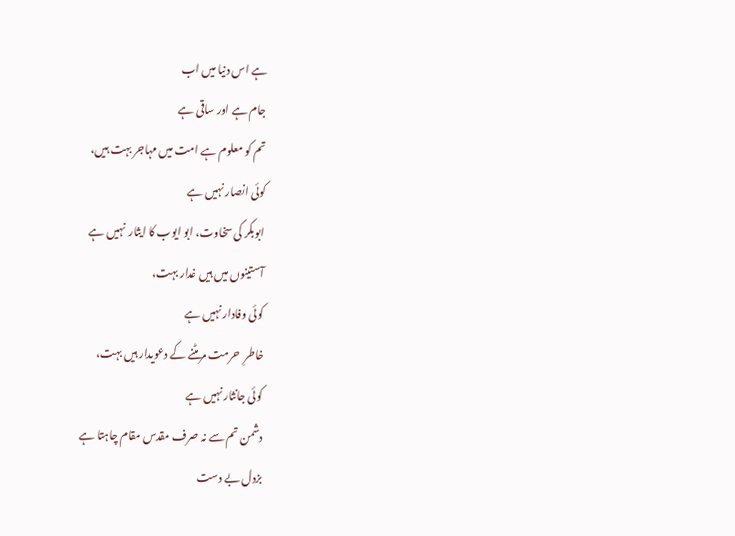ہے اس دنیا میں اب
جام ہے اور ساقی ہے
تم کو معلوم ہے امت میں مہاجر بہت ہیں،
کوئی انصار نہیں ہے
ابوبکر کی سخاوت، ابو ایوب کا ایثار  نہیں ہے
آستینوں میں ہیں غدار بہت،
کوئی وفادار نہیں ہے
خاطرِ  حرمت مرمٹنے کے دعویدار ہیں بہت،
کوئی جانثار نہیں ہے
دشمن تم سے نہ صرف مقدس مقام چاہتا ہے
بزدل بے دست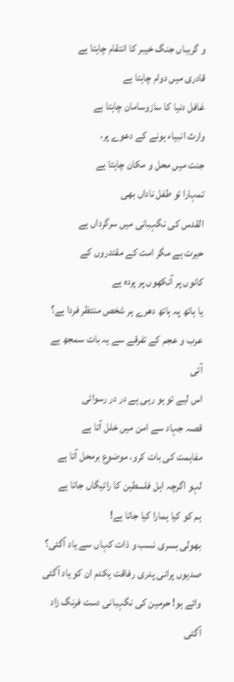و گریباں جنگ خیبر کا انتقام چاہتا ہے
قادری میں دوام چاہتا ہے
غافل دنیا کا سازوسامان چاہتا ہے
وارث انبیاء ہونے کے دعوے پر،
جنت میں محل و مکان چاہتا ہے
تمہارا تو طفل ناداں بھی
القدس کی نگہبانی میں سرگرداں ہے
حیرت ہے مگر امت کے مقتدروں کے
کانوں پر آنکھوں پر پردہ ہے
یا ہاتھ پہ ہاتھ دھرے ہر شخص منتظر فردا ہے؟
عرب و عجم کے تفرقے سے یہ بات سمجھ ہے آئی
اس لیے تو ہو رہی ہے در در رسوائی
قصہ جہاد سے امن میں خلل آتا ہے
مفاہمت کی بات کرو، موضوع برمحل آتا ہے
لہو اگرچہ اہل فلسطین کا رائیگاں جاتا ہے
ہم کو کیا ہمارا کیا جاتا ہے!
بھولی بسری نسب و ذات کہاں سے یاد آگئی؟
صدیوں پرانی پدری رفاقت یکدم ان کو یاد آگئی
وائے ہو! حرمین کی نگہبانی دست فرنگ زاد آگئی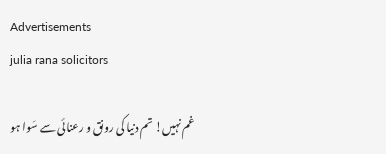Advertisements
julia rana solicitors

غم نہیں! تم دنیا کی رونق و رعنائی سے سَوا ہو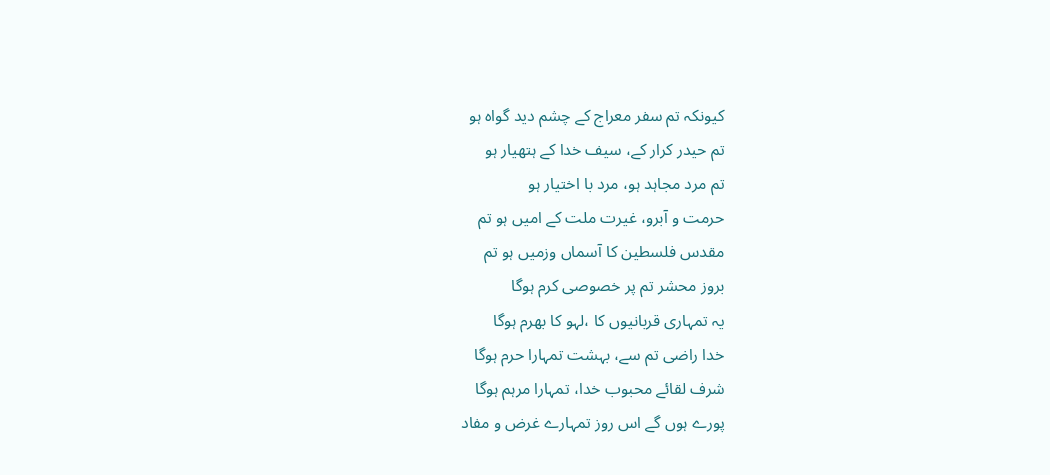کیونکہ تم سفر معراج کے چشم دید گواہ ہو
تم حیدر کرار کے، سیف خدا کے ہتھیار ہو
تم مرد مجاہد ہو، مرد با اختیار ہو
حرمت و آبرو، غیرت ملت کے امیں ہو تم
مقدس فلسطین کا آسماں وزمیں ہو تم
بروز محشر تم پر خصوصی کرم ہوگا
یہ تمہاری قربانیوں کا ،لہو کا بھرم ہوگا
خدا راضی تم سے، بہشت تمہارا حرم ہوگا
شرف لقائے محبوب خدا، تمہارا مرہم ہوگا
پورے ہوں گے اس روز تمہارے غرض و مفاد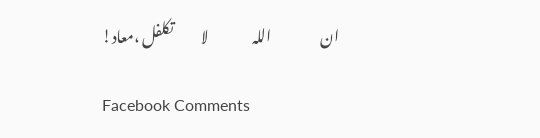ان                 اللہ               لا          تکلفل ،معاد!

Facebook Comments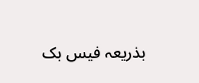بذریعہ فیس بک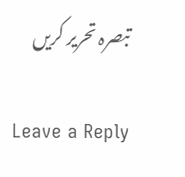تبصرہ تحریر کریں

Leave a Reply